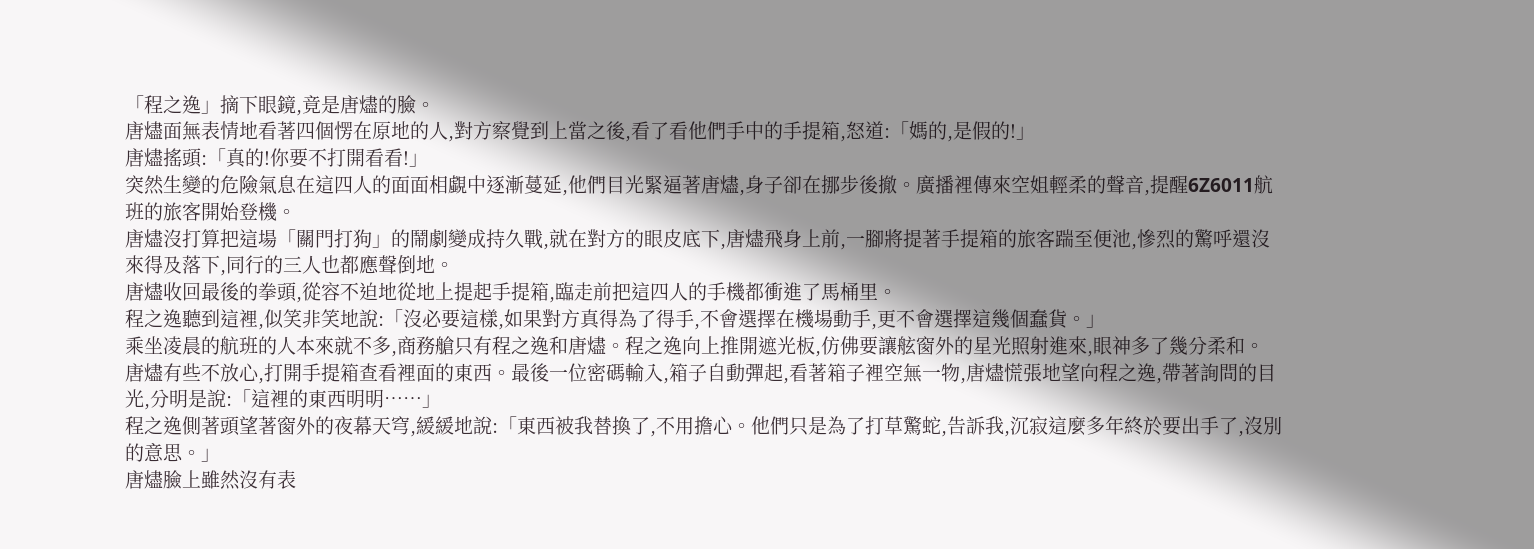「程之逸」摘下眼鏡,竟是唐燼的臉。
唐燼面無表情地看著四個愣在原地的人,對方察覺到上當之後,看了看他們手中的手提箱,怒道:「媽的,是假的!」
唐燼搖頭:「真的!你要不打開看看!」
突然生變的危險氣息在這四人的面面相覷中逐漸蔓延,他們目光緊逼著唐燼,身子卻在挪步後撤。廣播裡傳來空姐輕柔的聲音,提醒6Z6011航班的旅客開始登機。
唐燼沒打算把這場「關門打狗」的鬧劇變成持久戰,就在對方的眼皮底下,唐燼飛身上前,一腳將提著手提箱的旅客踹至便池,慘烈的驚呼還沒來得及落下,同行的三人也都應聲倒地。
唐燼收回最後的拳頭,從容不迫地從地上提起手提箱,臨走前把這四人的手機都衝進了馬桶里。
程之逸聽到這裡,似笑非笑地說:「沒必要這樣,如果對方真得為了得手,不會選擇在機場動手,更不會選擇這幾個蠢貨。」
乘坐凌晨的航班的人本來就不多,商務艙只有程之逸和唐燼。程之逸向上推開遮光板,仿佛要讓舷窗外的星光照射進來,眼神多了幾分柔和。
唐燼有些不放心,打開手提箱查看裡面的東西。最後一位密碼輸入,箱子自動彈起,看著箱子裡空無一物,唐燼慌張地望向程之逸,帶著詢問的目光,分明是說:「這裡的東西明明……」
程之逸側著頭望著窗外的夜幕天穹,緩緩地說:「東西被我替換了,不用擔心。他們只是為了打草驚蛇,告訴我,沉寂這麼多年終於要出手了,沒別的意思。」
唐燼臉上雖然沒有表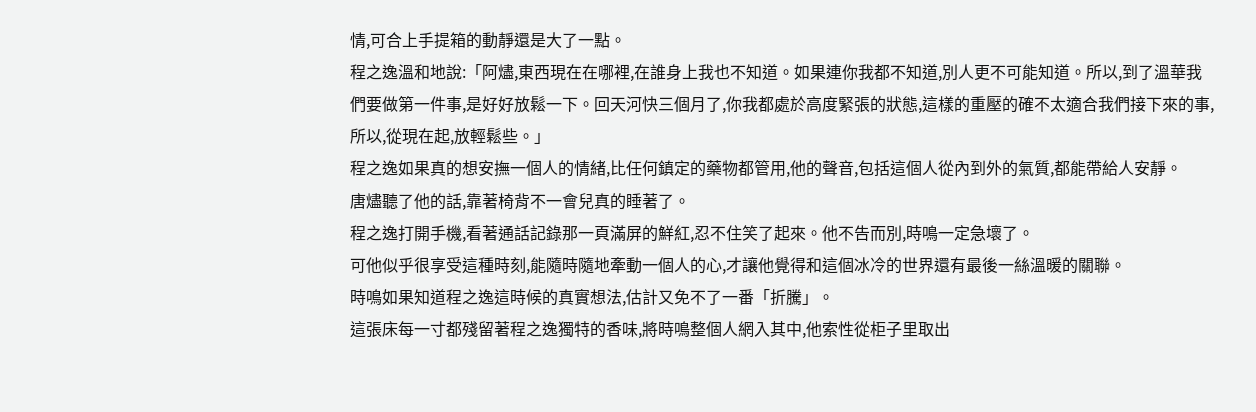情,可合上手提箱的動靜還是大了一點。
程之逸溫和地說:「阿燼,東西現在在哪裡,在誰身上我也不知道。如果連你我都不知道,別人更不可能知道。所以,到了溫華我們要做第一件事,是好好放鬆一下。回天河快三個月了,你我都處於高度緊張的狀態,這樣的重壓的確不太適合我們接下來的事,所以,從現在起,放輕鬆些。」
程之逸如果真的想安撫一個人的情緒,比任何鎮定的藥物都管用,他的聲音,包括這個人從內到外的氣質,都能帶給人安靜。
唐燼聽了他的話,靠著椅背不一會兒真的睡著了。
程之逸打開手機,看著通話記錄那一頁滿屏的鮮紅,忍不住笑了起來。他不告而別,時鳴一定急壞了。
可他似乎很享受這種時刻,能隨時隨地牽動一個人的心,才讓他覺得和這個冰冷的世界還有最後一絲溫暖的關聯。
時鳴如果知道程之逸這時候的真實想法,估計又免不了一番「折騰」。
這張床每一寸都殘留著程之逸獨特的香味,將時鳴整個人網入其中,他索性從柜子里取出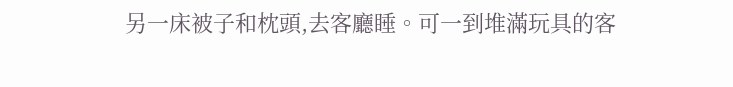另一床被子和枕頭,去客廳睡。可一到堆滿玩具的客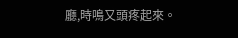廳,時鳴又頭疼起來。